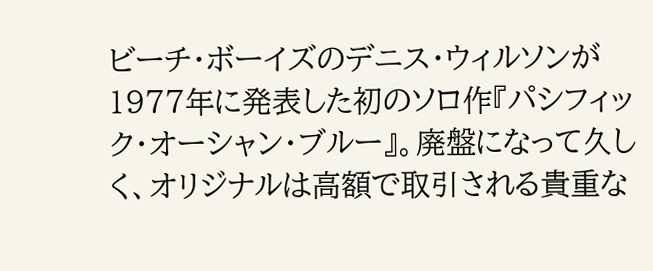ビーチ・ボーイズのデニス・ウィルソンが1977年に発表した初のソロ作『パシフィック・オーシャン・ブルー』。廃盤になって久しく、オリジナルは高額で取引される貴重な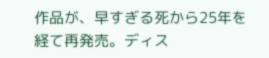作品が、早すぎる死から25年を経て再発売。ディス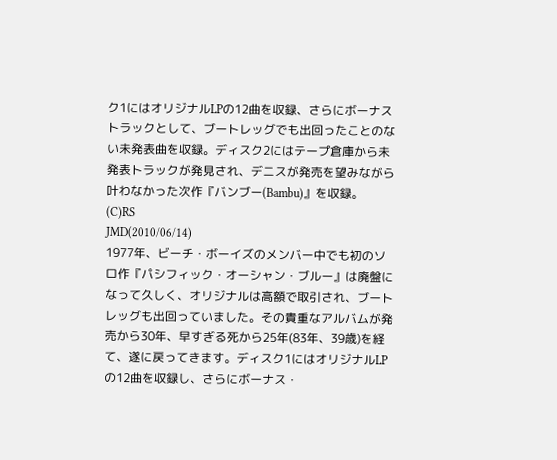ク1にはオリジナルLPの12曲を収録、さらにボーナストラックとして、ブートレッグでも出回ったことのない未発表曲を収録。ディスク2にはテープ倉庫から未発表トラックが発見され、デニスが発売を望みながら叶わなかった次作『バンブー(Bambu)』を収録。 (C)RS
JMD(2010/06/14)
1977年、ビーチ・ボーイズのメンバー中でも初のソロ作『パシフィック・オーシャン・ブルー』は廃盤になって久しく、オリジナルは高額で取引され、ブートレッグも出回っていました。その貴重なアルバムが発売から30年、早すぎる死から25年(83年、39歳)を経て、遂に戻ってきます。ディスク1にはオリジナルLPの12曲を収録し、さらにボーナス・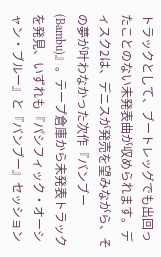トラックとして、ブートレッグでも出回ったことのない未発表曲が収められます。ディスク2は、デニスが発売を望みながら、その夢が叶わなかった次作『バンブー(Bambu)』。テープ倉庫から未発表トラックを発見、いずれも『パシフィック・オーシャン・ブルー』と『バンブー』セッション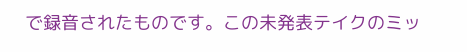で録音されたものです。この未発表テイクのミッ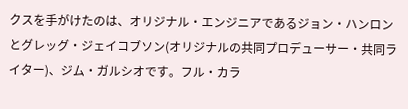クスを手がけたのは、オリジナル・エンジニアであるジョン・ハンロンとグレッグ・ジェイコブソン(オリジナルの共同プロデューサー・共同ライター)、ジム・ガルシオです。フル・カラ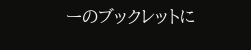ーのブックレットに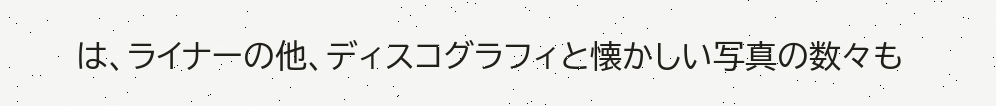は、ライナーの他、ディスコグラフィと懐かしい写真の数々も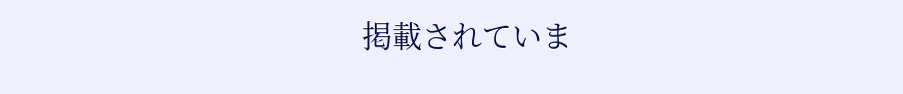掲載されていま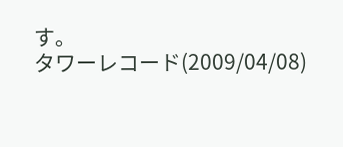す。
タワーレコード(2009/04/08)